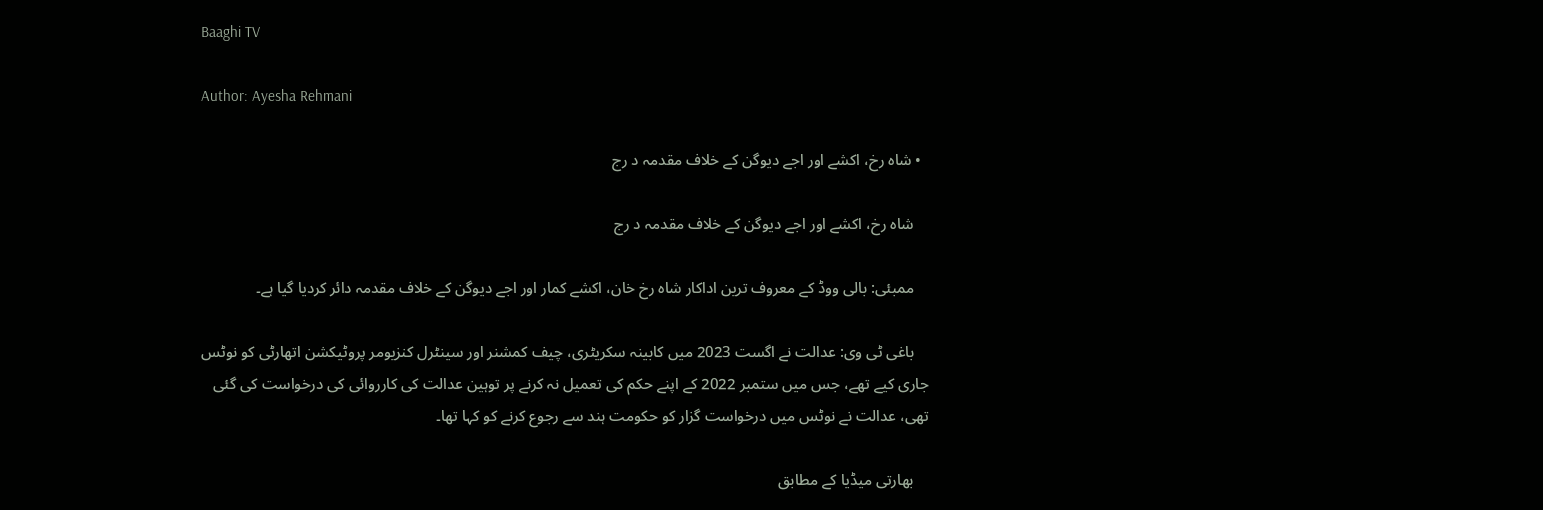Baaghi TV

Author: Ayesha Rehmani

  • شاہ رخ، اکشے اور اجے دیوگن کے خلاف مقدمہ د رج

    شاہ رخ، اکشے اور اجے دیوگن کے خلاف مقدمہ د رج

    ممبئی: بالی ووڈ کے معروف ترین اداکار شاہ رخ خان، اکشے کمار اور اجے دیوگن کے خلاف مقدمہ دائر کردیا گیا ہے۔

    باغی ٹی وی: عدالت نے اگست 2023 میں کابینہ سکریٹری، چیف کمشنر اور سینٹرل کنزیومر پروٹیکشن اتھارٹی کو نوٹس جاری کیے تھے، جس میں ستمبر 2022 کے اپنے حکم کی تعمیل نہ کرنے پر توہین عدالت کی کارروائی کی درخواست کی گئی تھی، عدالت نے نوٹس میں درخواست گزار کو حکومت ہند سے رجوع کرنے کو کہا تھا۔

    بھارتی میڈیا کے مطابق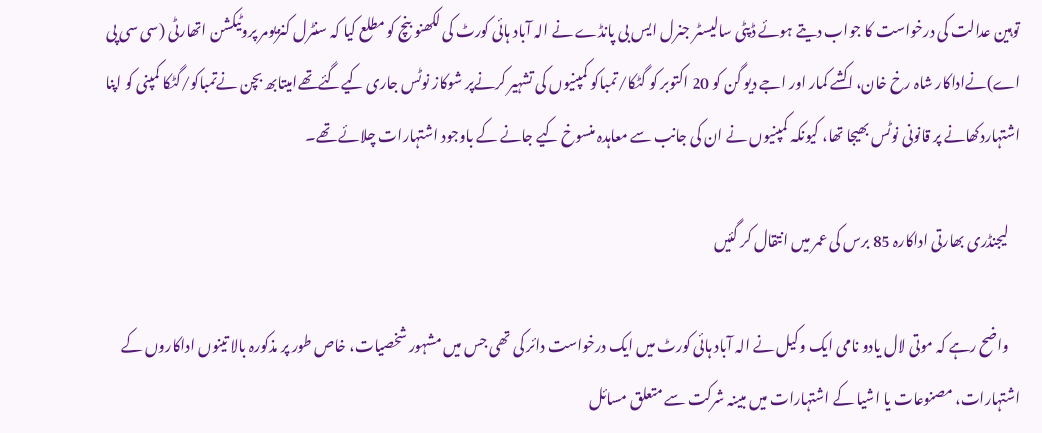توہین عدالت کی درخواست کا جواب دیتے ہوئے ڈپٹی سالیسٹر جنرل ایس بی پانڈے نے الہ آباد ہائی کورٹ کی لکھنو بنچ کو مطلع کیا کہ سنٹرل کنزیومر پروٹیکشن اتھارٹی (سی سی پی اے)نےاداکار شاہ رخ خان، اکشے کمار اور اجے دیو گن کو 20 اکتوبر کو گٹکا/تمباکو کمپنیوں کی تشہیر کرنےپر شوکاز نوٹس جاری کیےگئےتھےامیتابھ بچن نےتمباکو/گٹکا کمپنی کو اپنا اشتہاردکھانے پر قانونی نوٹس بھیجا تھا، کیونکہ کمپنیوں نے ان کی جانب سے معاہدہ منسوخ کیے جانے کے باوجود اشتہارات چلائے تھے۔

    لیجنڈری بھارتی اداکارہ 85 برس کی عمر میں انتقال کر گئیں

    واضح رہے کہ موتی لال یادو نامی ایک وکیل نے الہ آباد ہائی کورٹ میں ایک درخواست دائر کی تھی جس میں مشہور شخصیات، خاص طور پر مذکورہ بالا تینوں اداکاروں کے اشتہارات، مصنوعات یا اشیا کے اشتہارات میں مبینہ شرکت سے متعلق مسائل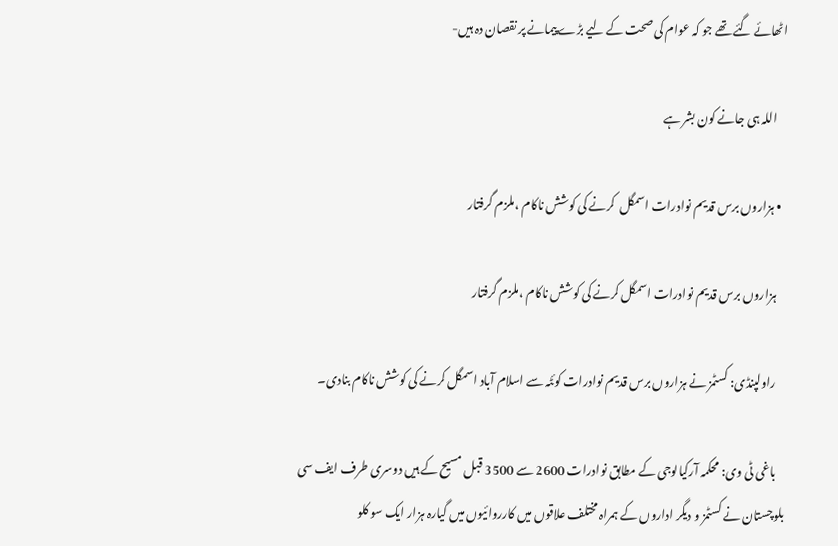اٹھائے گئے تھے جو کہ عوام کی صحت کے لیے بڑے پیمانے پر نقصان دہ ہیں-

    اللہ ہی جانے کون بشر ہے

  • ہزاروں برس قدیم نوادرات اسمگل  کرنے کی کوشش ناکام ،ملزم گرفتار

    ہزاروں برس قدیم نوادرات اسمگل کرنے کی کوشش ناکام ،ملزم گرفتار

    راولپنڈی: کسٹمز نے ہزاروں برس قدیم نوادرات کوئٹہ سے اسلام آباد اسمگل کرنے کی کوشش ناکام بنادی۔

    باغی ٹی وی: محکمہ آرکیالوجی کے مطابق نوادرات 2600 سے 3500 قبل مسیح کے ہیں دوسری طرف ایف سی بلوچستان نے کسٹمز و دیگر اداروں کے ہمراہ مختلف علاقوں میں کارروائیوں میں گیارہ ہزار ایک سو کلو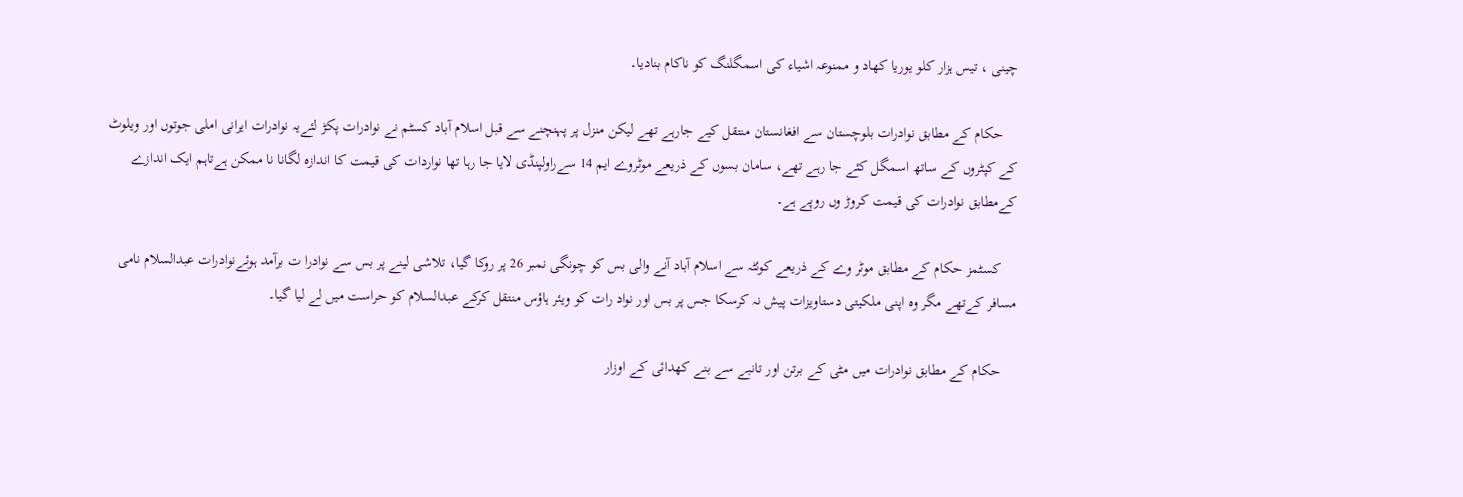چینی ، تیس ہزار کلو یوریا کھاد و ممنوعہ اشیاء کی اسمگلنگ کو ناکام بنادیا۔

    حکام کے مطابق نوادرات بلوچستان سے افغانستان منتقل کیے جارہے تھے لیکن منزل پر پہنچنے سے قبل اسلام آباد کسٹم نے نوادرات پکڑ لئےیہ نوادرات ایرانی املی جوتوں اور ویلوٹ کے کپٹروں کے ساتھ اسمگل کئے جا رہے تھے، سامان بسوں کے ذریعے موٹروے ایم 14 سےراولپنڈی لایا جا رہا تھا نواردات کی قیمت کا اندازہ لگانا نا ممکن ہےتاہم ایک اندازے کےمطابق نوادرات کی قیمت کروڑ وں روپے ہے۔

    کسٹمز حکام کے مطابق موٹر وے کے ذریعے کوئٹہ سے اسلام آباد آنے والی بس کو چونگی نمبر 26 پر روکا گیا، تلاشی لینے پر بس سے نوادرا ت برآمد ہوئےنوادرات عبدالسلام نامی مسافر کےتھے مگر وہ اپنی ملکیتی دستاویزات پیش نہ کرسکا جس پر بس اور نواد رات کو ویئر ہاؤس منتقل کرکے عبدالسلام کو حراست میں لے لیا گیا۔

    حکام کے مطابق نوادرات میں مٹی کے برتن اور تانبے سے بنے کھدائی کے اوزار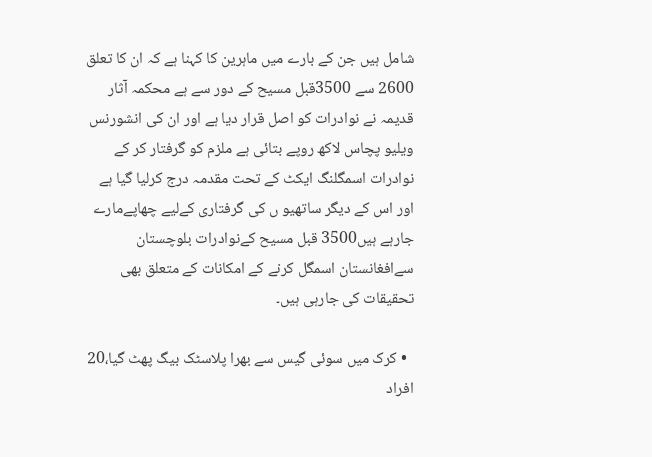شامل ہیں جن کے بارے میں ماہرین کا کہنا ہے کہ ان کا تعلق 2600 سے 3500قبل مسیح کے دور سے ہے محکمہ آثار قدیمہ نے نوادرات کو اصل قرار دیا ہے اور ان کی انشورنس ویلیو پچاس لاکھ روپے بتائی ہے ملزم کو گرفتار کر کے نوادرات اسمگلنگ ایکٹ کے تحت مقدمہ درج کرلیا گیا ہے اور اس کے دیگر ساتھیو ں کی گرفتاری کےلیے چھاپےمارے جارہے ہیں3500 قبل مسیح کےنوادرات بلوچستان سےافغانستان اسمگل کرنے کے امکانات کے متعلق بھی تحقیقات کی جارہی ہیں۔

  • کرک میں سوئی گیس سے بھرا پلاسٹک بیگ پھٹ گیا،20 افراد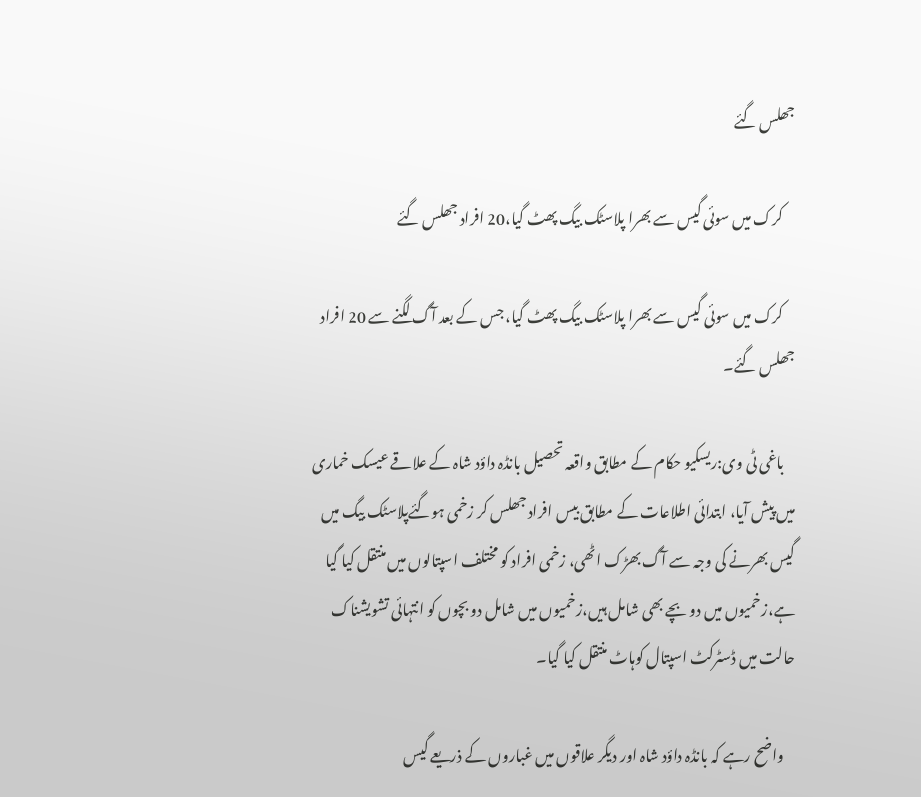جھلس گئے

    کرک میں سوئی گیس سے بھرا پلاسٹک بیگ پھٹ گیا،20 افراد جھلس گئے

    کرک میں سوئی گیس سے بھرا پلاسٹک بیگ پھٹ گیا، جس کے بعد آگ لگنے سے 20 افراد جھلس گئے۔

    باغی ٹی وی:ریسکیو حکام کے مطابق واقعہ تحصیل بانڈہ داؤد شاہ کے علاقے عیسک خماری میں پیش آیا، ابتدائی اطلاعات کے مطابق بیس افراد جھلس کر زخمی ہوگئےپلاسٹک بیگ میں گیس بھرنے کی وجہ سے آگ بھڑک اٹھی، زخمی افراد کو مختلف اسپتالوں میں منتقل کیا گیا ہے،زخمیوں میں دو بچے بھی شامل ہیں،زخمیوں میں شامل دو بچوں کو انتہائی تشویشناک حالت میں ڈسٹرکٹ اسپتال کوہاٹ منتقل کیا گیا۔

    واضح رہے کہ بانڈہ داؤد شاہ اور دیگر علاقوں میں غباروں کے ذریعے گیس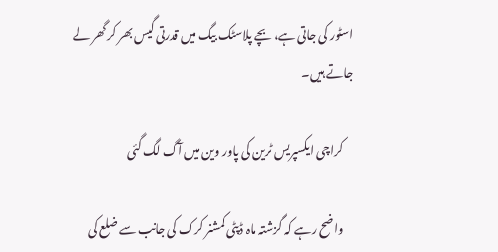اسٹور کی جاتی ہے، بچے پلاسٹک بیگ میں قدرتی گیس بھر کر گھر لے جاتے ہیں۔

    کراچی ایکسپریس ٹرین کی پاور وین میں آگ لگ گئی

    واضح رہے کہ گزشتہ ماہ ڈپٹی کمشنر کرک کی جانب سے ضلع کی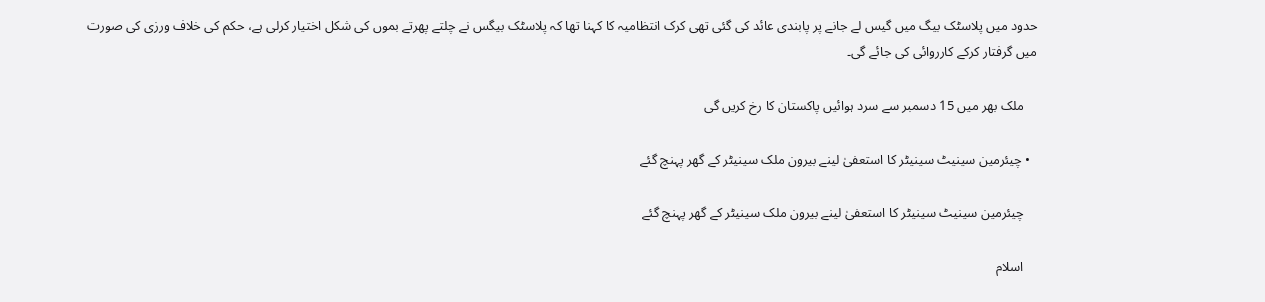حدود میں پلاسٹک بیگ میں گیس لے جانے پر پابندی عائد کی گئی تھی کرک انتظامیہ کا کہنا تھا کہ پلاسٹک بیگس نے چلتے پھرتے بموں کی شکل اختیار کرلی ہے، حکم کی خلاف ورزی کی صورت میں گرفتار کرکے کارروائی کی جائے گی۔

    ملک بھر میں 15 دسمبر سے سرد ہوائیں پاکستان کا رخ کریں گی

  • چیئرمین سینیٹ سینیٹر کا استعفیٰ لینے بیرون ملک سینیٹر کے گھر پہنچ گئے

    چیئرمین سینیٹ سینیٹر کا استعفیٰ لینے بیرون ملک سینیٹر کے گھر پہنچ گئے

    اسلام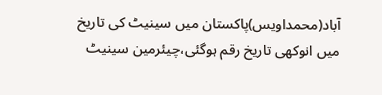آباد(محمداویس)پاکستان میں سینیٹ کی تاریخ میں انوکھی تاریخ رقم ہوگئی،چیئرمین سینیٹ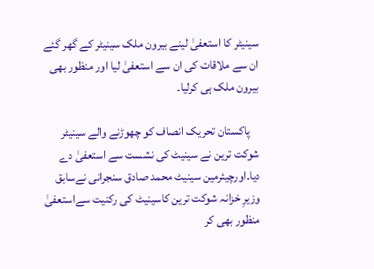سینیٹر کا استعفیٰ لینے بیرون ملک سینیٹر کے گھر گئے ان سے ملاقات کی ان سے استعفیٰ لیا اور منظور بھی بیرون ملک ہی کرلیا۔

    پاکستان تحریک انصاف کو چھوڑنے والے سینیٹر شوکت ترین نے سینیٹ کی نشست سے استعفیٰ دے دیا۔اورچیئرمین سینیٹ محمد صادق سنجرانی نےسابق وزیرِ خزانہ شوکت ترین کاسینیٹ کی رکنیت سےاستعفیٰ منظور بھی کر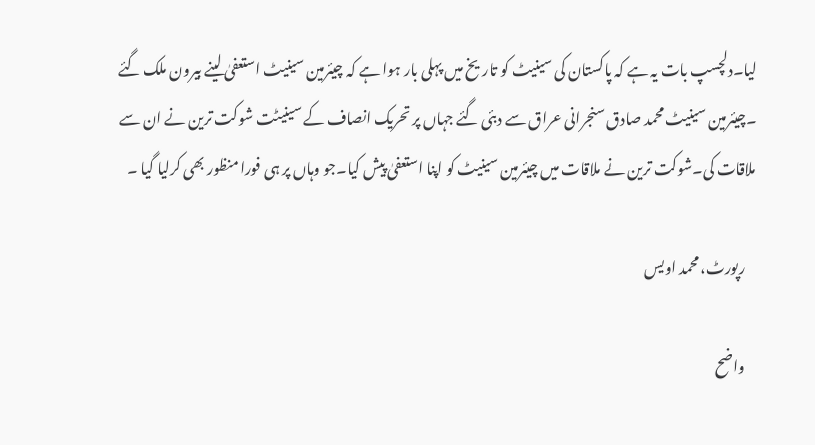لیا۔دلچسپ بات یہ ہے کہ پاکستان کی سینیٹ کو تاریخ میں پہلی بار ہوا ہے کہ چیئرمین سینیٹ استعفیٰ لینے بیرون ملک گئے ۔چیئرمین سینیٹ محمد صادق سنجرانی عراق سے دبئی گئے جہاں پر تحریک انصاف کے سینیٹت شوکت ترین نے ان سے ملاقات کی۔شوکت ترین نے ملاقات میں چیئرمین سینیٹ کو اپنا استعفیٰ پیش کیا۔جو وہاں پر ہی فورا منظور بھی کرلیا گیا ۔

    رپورٹ، محمد اویس

    واضح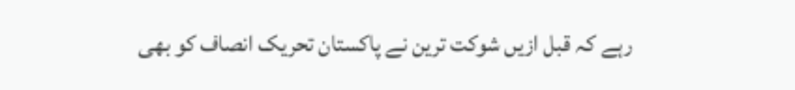رہے کہ قبل ازیں شوکت ترین نے پاکستان تحریک انصاف کو بھی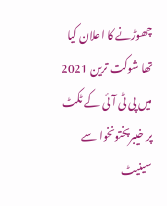چھوڑنے کا اعلان کیا تھا شوکت ترین 2021 میں پی ٹی آئی کے ٹکٹ پر خیبرپختونخوا سے سینیٹ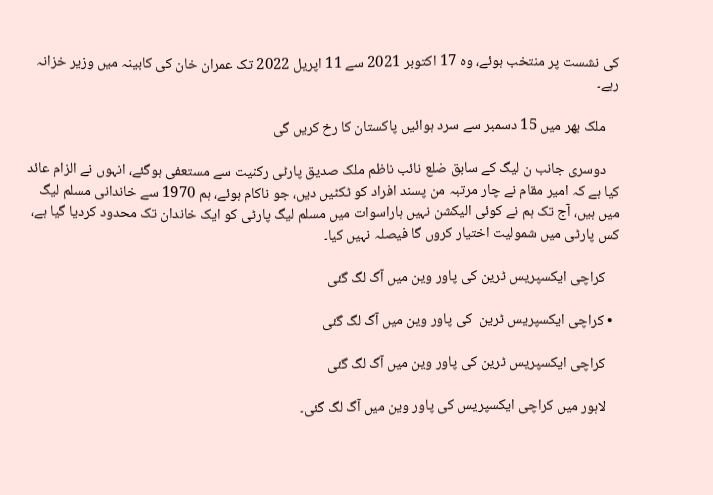کی نشست پر منتخب ہوئے، وہ 17 اکتوبر 2021 سے 11 اپریل 2022 تک عمران خان کی کابینہ میں وزیر خزانہ رہے۔

    ملک بھر میں 15 دسمبر سے سرد ہوائیں پاکستان کا رخ کریں گی

    دوسری جانب ن لیگ کے سابق ضلع نائب ناظم ملک صدیق پارٹی رکنیت سے مستعفی ہوگئے، انہوں نے الزام عائد کیا ہے کہ امیر مقام نے چار مرتبہ من پسند افراد کو ٹکٹیں دیں، جو ناکام ہوئے، ہم 1970 سے خاندانی مسلم لیگ میں ہیں، آج تک ہم نے کوئی الیکشن نہیں ہاراسوات میں مسلم لیگ پارٹی کو ایک خاندان تک محدود کردیا گیا ہے، کس پارٹی میں شمولیت اختیار کروں گا فیصلہ نہیں کیا۔

    کراچی ایکسپریس ٹرین کی پاور وین میں آگ لگ گئی

  • کراچی ایکسپریس ٹرین  کی پاور وین میں آگ لگ گئی

    کراچی ایکسپریس ٹرین کی پاور وین میں آگ لگ گئی

    لاہور میں کراچی ایکسپریس کی پاور وین میں آگ لگ گئی۔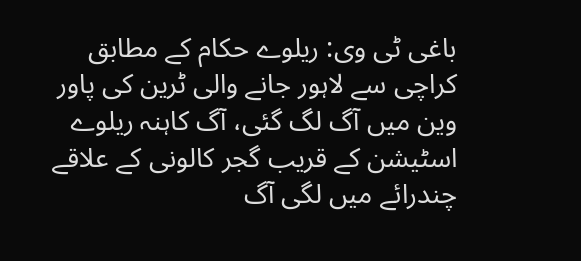باغی ٹی وی: ریلوے حکام کے مطابق کراچی سے لاہور جانے والی ٹرین کی پاور وین میں آگ لگ گئی، آگ کاہنہ ریلوے اسٹیشن کے قریب گجر کالونی کے علاقے چندرائے میں لگی آگ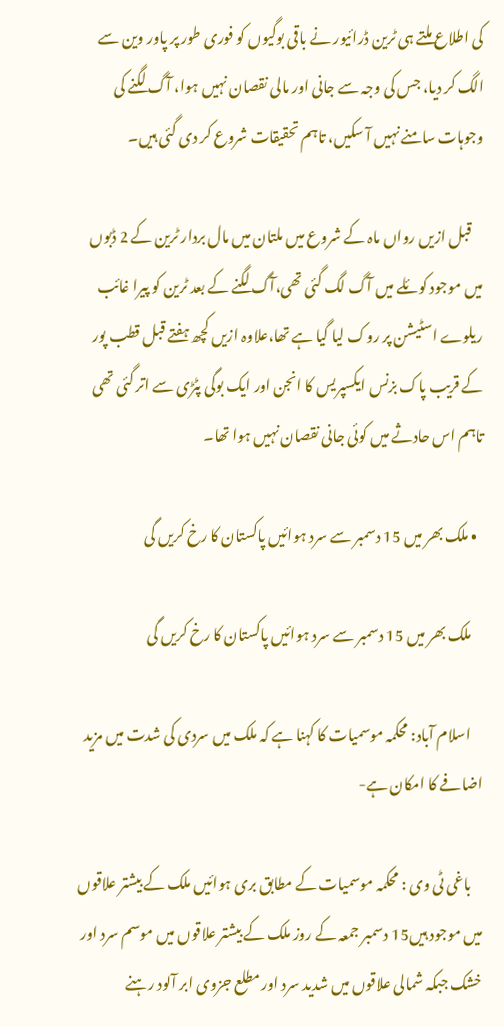کی اطلاع ملتے ہی ٹرین ڈرائیور نے باقی بوگیوں کو فوری طور پر پاور وین سے الگ کر دیا، جس کی وجہ سے جانی اور مالی نقصان نہیں ہوا، آگ لگنے کی وجوہات سامنے نہیں آ سکیں، تاہم تحقیقات شروع کر دی گئی ہیں۔

    قبل ازیں رواں ماہ کے شروع میں ملتان میں مال بردار ٹرین کے 2 ڈبوں میں موجود کوئلے میں آگ لگ گئی تھی،آگ لگنے کے بعد ٹرین کو پیرا غائب ریلوے اسٹیشن پر روک لیا گیا ہے تھا،علاوہ ازیں کچھ ہفتے قبل قطب پور کے قریب پاک بزنس ایکسپریس کا انجن اور ایک بوگی پٹڑی سے اتر گئی تھی تاہم اس حادثے میں کوئی جانی نقصان نہیں ہوا تھا۔

  • ملک بھر میں 15 دسمبر سے سرد ہوائیں پاکستان کا رخ کریں گی

    ملک بھر میں 15 دسمبر سے سرد ہوائیں پاکستان کا رخ کریں گی

    اسلام آباد: محکمہ موسمیات کا کہنا ہے کہ ملک میں سردی کی شدت میں مزید اضافے کا امکان ہے-

    باغی ٹی وی : محکمہ موسمیات کے مطابق بری ہوائیں ملک کے بیشتر علاقوں میں موجود ہیں15 دسمبر جمعہ کے روز ملک کے بیشتر علاقوں میں موسم سرد اور خشک جبکہ شمالی علاقوں میں شدید سرد اور مطلع جزوی ابر آلود رہنے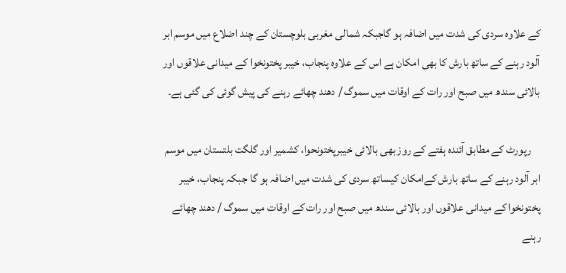کے علاوہ سردی کی شدت میں اضافہ ہو گاجبکہ شمالی مغربی بلوچستان کے چند اضلاع میں موسم ابر آلود رہنے کے ساتھ بارش کا بھی امکان ہے اس کے علاوہ پنجاب، خیبر پختونخوا کے میدانی علاقوں اور بالائی سندھ میں صبح اور رات کے اوقات میں سموگ / دھند چھائے رہنے کی پیش گوئی کی گئی ہے۔

    رپورٹ کے مطابق آئندہ ہفتے کے روز بھی بالائی خیبرپختونحوا، کشمیر اور گلگت بلتستان میں موسم ابر آلود رہنے کے ساتھ بارش کےامکان کیساتھ سردی کی شدت میں اضافہ ہو گا جبکہ پنجاب، خیبر پختونخوا کے میدانی علاقوں اور بالائی سندھ میں صبح اور رات کے اوقات میں سموگ / دھند چھائے رہنے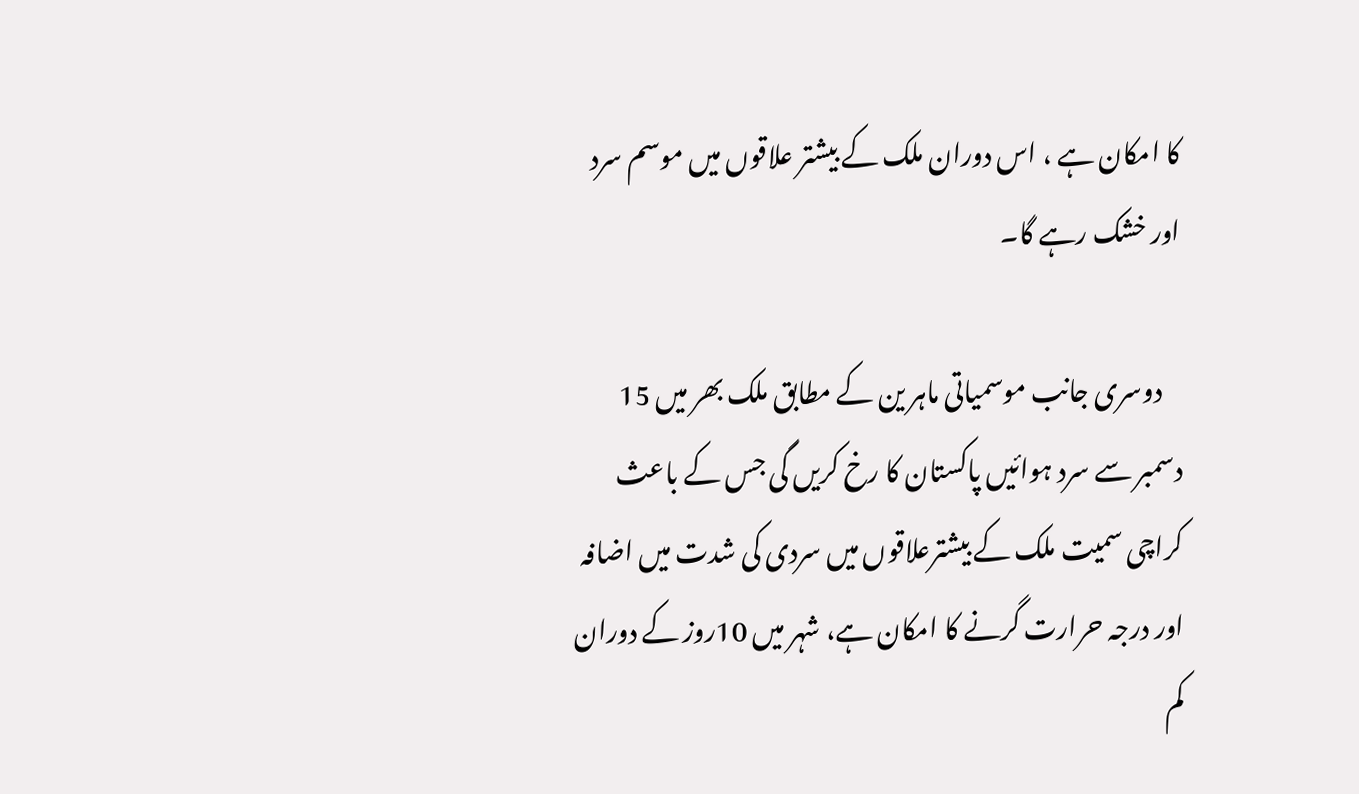کا امکان ہے ، اس دوران ملک کے بیشتر علاقوں میں موسم سرد اور خشک رہے گا۔

    دوسری جانب موسمیاتی ماہر ین کے مطابق ملک بھر میں 15 دسمبر سے سرد ہوائیں پاکستان کا رخ کریں گی جس کے باعث کراچی سمیت ملک کے بیشترعلاقوں میں سردی کی شدت میں اضافہ اور درجہ حرارت گرنے کا امکان ہے، شہر میں 10روز کے دوران کم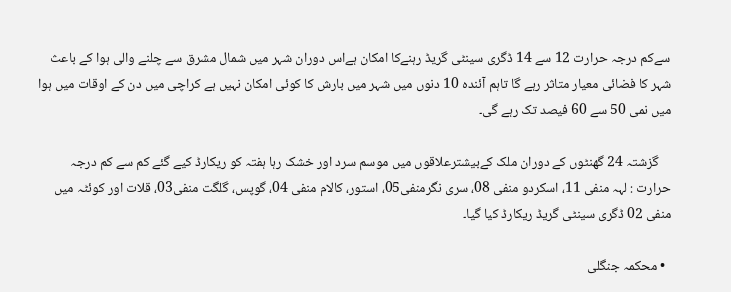سےکم درجہ حرارت 12 سے 14 ڈگری سینٹی گریڈ رہنےکا امکان ہےاس دوران شہر میں شمال مشرق سے چلنے والی ہوا کے باعث شہر کا فضائی معیار متاثر رہے گا تاہم آئندہ 10 دنوں میں شہر میں بارش کا کوئی امکان نہیں ہے کراچی میں دن کے اوقات میں ہوا میں نمی 50 سے 60 فیصد تک رہے گی۔

    گزشتہ 24 گھنٹوں کے دوران ملک کےبیشترعلاقوں میں موسم سرد اور خشک رہا ہفتہ کو ریکارڈ کیے گئے کم سے کم درجہ حرارت : لہہ منفی 11، اسکردو منفی 08، سری نگرمنفی05، استور، کالام منفی 04، گوپس، گلگت منفی03، قلات اور کوئٹہ میں منفی 02 ڈگری سینٹی گریڈ ریکارڈ کیا گیا۔

  • محکمہ جنگلی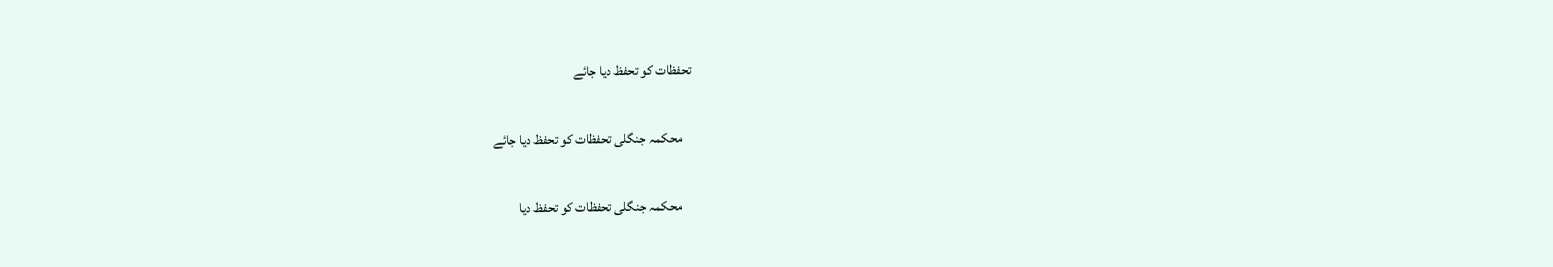تحفظات کو تحفظ دیا جائے

    محکمہ جنگلی تحفظات کو تحفظ دیا جائے

    محکمہ جنگلی تحفظات کو تحفظ دیا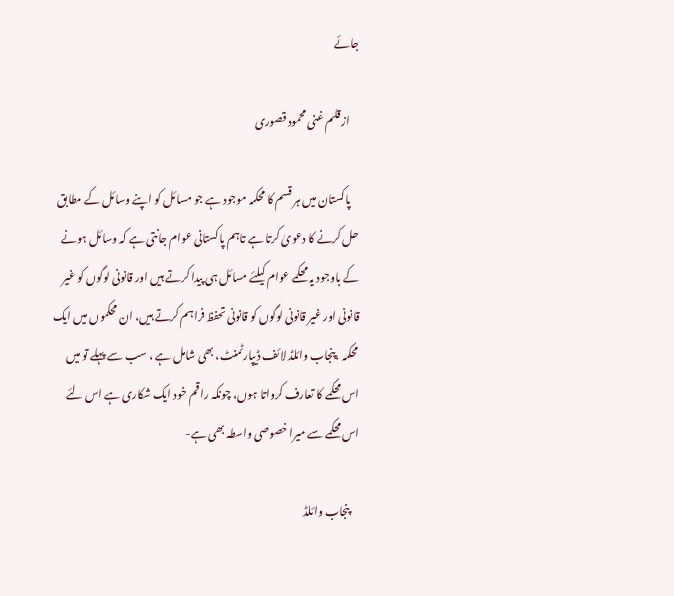جائے

    از قلم غنی محمود قصوری

    پاکستان میں ہر قسم کا محکمہ موجود ہے جو مسائل کو اپنے وسائل کے مطابق حل کرنے کا دعویٰ کرتا ہے تاہم پاکستانی عوام جانتی ہے کہ وسائل ہونے کے باوجود یہ محکمے عوام کیلئے مسائل ہی پیدا کرتے ہیں اور قانونی لوگوں کو غیر قانونی اور غیر قانونی لوگوں کو قانونی تحفظ فراہم کرتے ہیں، ان محکموں میں ایک محکمہ ،پنجاب وائلڈ لائف ڈیپارٹمنٹ، بھی شامل ہے ، سب سے پہلے تو میں اس محکمے کا تعارف کرواتا ہوں، چونکہ راقم خود ایک شکاری ہے اس لئے اس محکمے سے میرا خصوصی واسطہ بھی ہے-

    پنجاب وائلڈ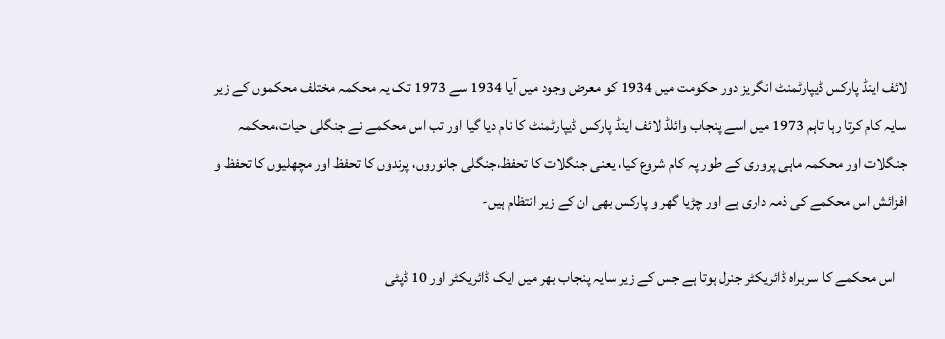لائف اینڈ پارکس ڈیپارٹمنٹ انگریز دور حکومت میں 1934 کو معرض وجود میں آیا 1934 سے 1973 تک یہ محکمہ مختلف محکموں کے زیر سایہ کام کرتا رہا تاہم 1973 میں اسے پنجاب وائلڈ لائف اینڈ پارکس ڈیپارٹمنٹ کا نام دیا گیا اور تب اس محکمے نے جنگلی حیات،محکمہ جنگلات اور محکمہ ماہی پروری کے طور پہ کام شروع کیا، یعنی جنگلات کا تحفظ،جنگلی جانوروں، پرندوں کا تحفظ اور مچھلیوں کا تحفظ و افزائش اس محکمے کی ذمہ داری ہے اور چڑیا گھر و پارکس بھی ان کے زیر انتظام ہیں-

    اس محکمے کا سربراہ ڈائریکٹر جنرل ہوتا ہے جس کے زیر سایہ پنجاب بھر میں ایک ڈائریکٹر اور 10 ڈپٹی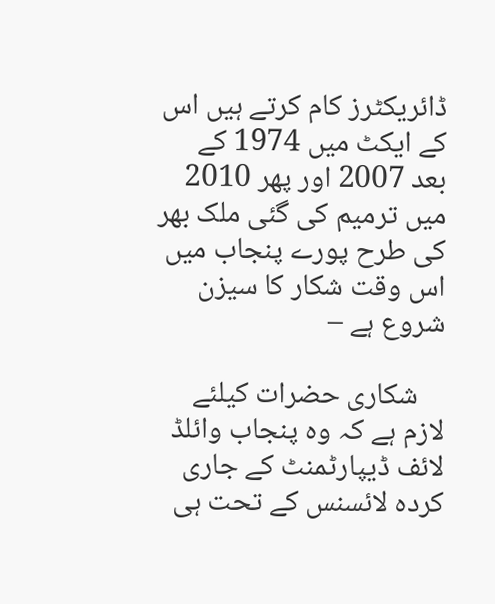ڈائریکٹرز کام کرتے ہیں اس کے ایکٹ میں 1974 کے بعد 2007 اور پھر 2010 میں ترمیم کی گئی ملک بھر کی طرح پورے پنجاب میں اس وقت شکار کا سیزن شروع ہے –

    شکاری حضرات کیلئے لازم ہے کہ وہ پنجاب وائلڈ لائف ڈیپارٹمنٹ کے جاری کردہ لائسنس کے تحت ہی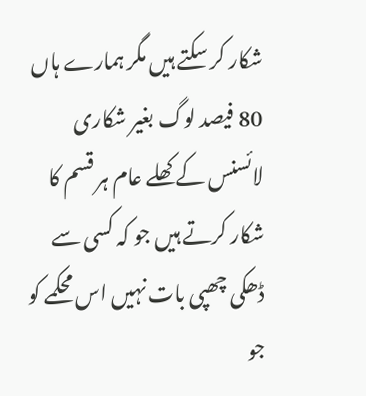شکار کر سکتے ہیں مگر ہمارے ہاں 80 فیصد لوگ بغیر شکاری لائسنس کے کھلے عام ہر قسم کا شکار کرتے ہیں جو کہ کسی سے ڈھکی چھپی بات نہیں اس محکمے کو جو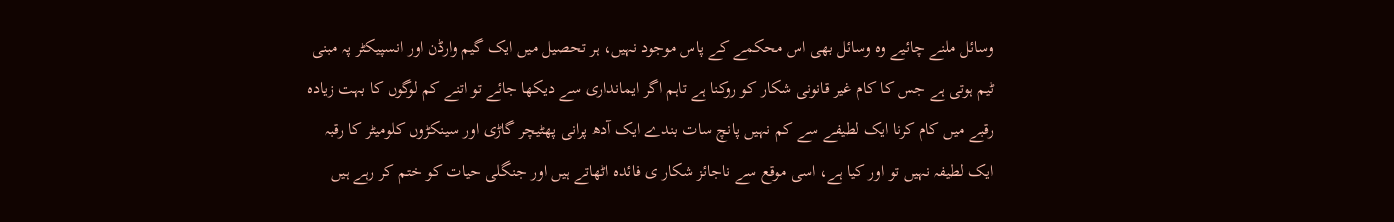وسائل ملنے چائیے وہ وسائل بھی اس محکمے کے پاس موجود نہیں، ہر تحصیل میں ایک گیم وارڈن اور انسپیکٹر پہ مبنی ٹیم ہوتی ہے جس کا کام غیر قانونی شکار کو روکنا ہے تاہم اگر ایمانداری سے دیکھا جائے تو اتنے کم لوگوں کا بہت زیادہ رقبے میں کام کرنا ایک لطیفے سے کم نہیں پانچ سات بندے ایک آدھ پرانی پھٹیچر گاڑی اور سینکڑوں کلومیٹر کا رقبہ ایک لطیفہ نہیں تو اور کیا ہے، اسی موقع سے ناجائز شکار ی فائدہ اٹھاتے ہیں اور جنگلی حیات کو ختم کر رہے ہیں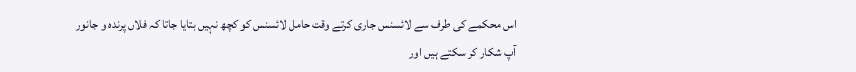اس محکمے کی طرف سے لائسنس جاری کرتے وقت حامل لائسنس کو کچھ نہیں بتایا جاتا کہ فلاں پرندہ و جانور آپ شکار کر سکتے ہیں اور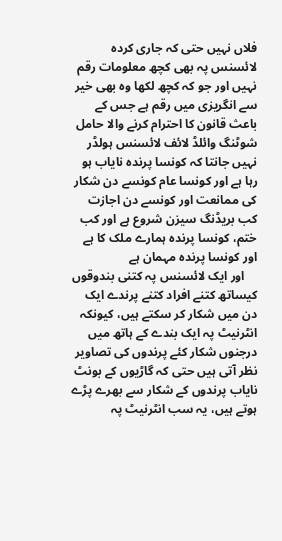فلاں نہیں حتی کہ جاری کردہ لائسنس پہ بھی کچھ معلومات رقم نہیں اور جو کہ کچھ لکھا وہ بھی خیر سے انگریزی میں رقم ہے جس کے باعث قانون کا احترام کرنے والا حامل شوٹنگ وائلڈ لائف لائسنس ہولڈر نہیں جانتا کہ کونسا پرندہ نایاب ہو رہا ہے اور کونسا عام کونسے دن شکار کی ممانعت اور کونسے دن اجازت کب بریڈنگ سیزن شروع ہے اور کب ختم، کونسا پرندہ ہمارے ملک کا ہے اور کونسا پرندہ مہمان ہے
    اور ایک لائسنس پہ کتنی بندوقوں کیساتھ کتنے افراد کتنے پرندے ایک دن میں شکار کر سکتے ہیں، کیونکہ انٹرنیٹ پہ ایک بندے کے ہاتھ میں درجنوں شکار کئے پرندوں کی تصاویر نظر آتی ہیں حتی کہ گاڑیوں کے بونٹ نایاب پرندوں کے شکار سے بھرے پڑے ہوتے ہیں، یہ سب انٹرنیٹ پہ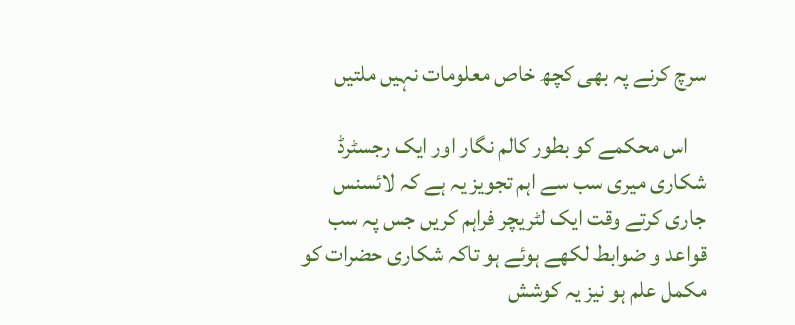سرچ کرنے پہ بھی کچھ خاص معلومات نہیں ملتیں

    اس محکمے کو بطور کالم نگار اور ایک رجسٹرڈ شکاری میری سب سے اہم تجویز یہ ہے کہ لائسنس جاری کرتے وقت ایک لٹریچر فراہم کریں جس پہ سب قواعد و ضوابط لکھے ہوئے ہو تاکہ شکاری حضرات کو مکمل علم ہو نیز یہ کوشش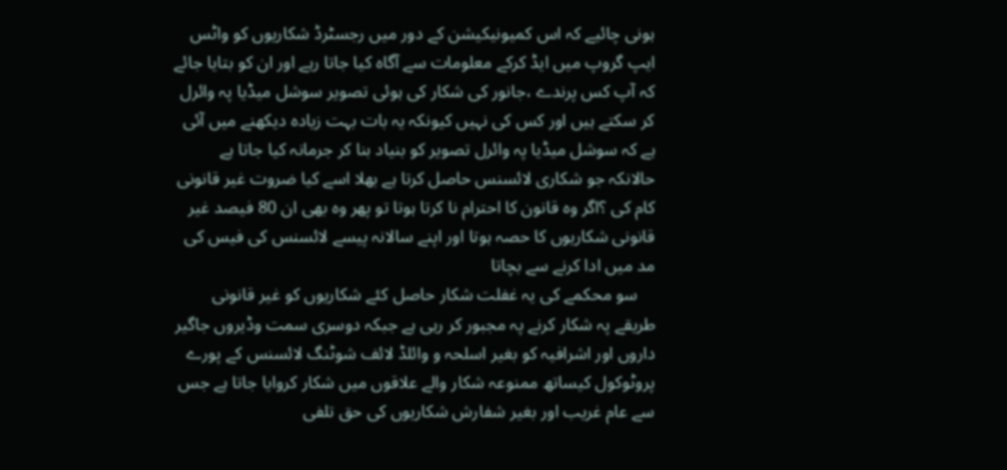ہونی چائیے کہ اس کمیونیکیشن کے دور میں رجسٹرڈ شکاریوں کو واٹس ایپ گروپ میں ایڈ کرکے معلومات سے آگاہ کیا جاتا رہے اور ان کو بتایا جائے کہ آپ کس پرندے ،جانور کی شکار کی ہوئی تصویر سوشل میڈیا پہ وائرل کر سکتے ہیں اور کس کی نہیں کیونکہ یہ بات بہت زیادہ دیکھنے میں آئی ہے کہ سوشل میڈیا پہ وائرل تصویر کو بنیاد بنا کر جرمانہ کیا جاتا ہے حالانکہ جو شکاری لائسنس حاصل کرتا ہے بھلا اسے کیا ضروت غیر قانونی کام کی ؟اگر وہ قانون کا احترام نا کرتا ہوتا تو پھر وہ بھی ان 80 فیصد غیر قانونی شکاریوں کا حصہ ہوتا اور اپنے سالانہ پیسے لائسنس کی فیس کی مد میں ادا کرنے سے بچاتا
    سو محکمے کی یہ غفلت شکار حاصل کئے شکاریوں کو غیر قانونی طریقے پہ شکار کرنے پہ مجبور کر رہی ہے جبکہ دوسری سمت وڈیروں جاگیر داروں اور اشرافیہ کو بغیر اسلحہ و وائلڈ لائف شوٹنگ لائسنس کے پورے پروٹوکول کیساتھ ممنوعہ شکار والے علاقوں میں شکار کروایا جاتا ہے جس سے عام غریب اور بغیر شفارش شکاریوں کی حق تلفی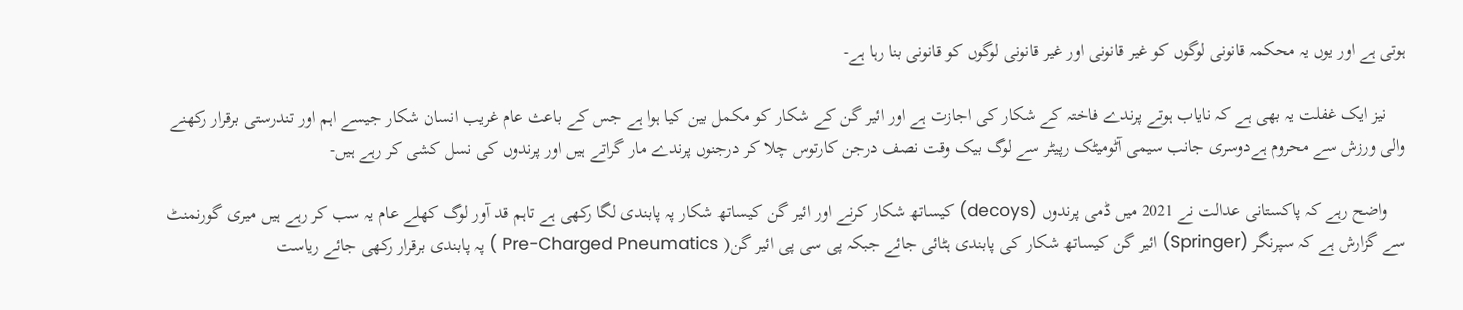ہوتی ہے اور یوں یہ محکمہ قانونی لوگوں کو غیر قانونی اور غیر قانونی لوگوں کو قانونی بنا رہا ہے-

    نیز ایک غفلت یہ بھی ہے کہ نایاب ہوتے پرندے فاختہ کے شکار کی اجازت ہے اور ائیر گن کے شکار کو مکمل بین کیا ہوا ہے جس کے باعث عام غریب انسان شکار جیسے اہم اور تندرستی برقرار رکھنے والی ورزش سے محروم ہےدوسری جانب سیمی آٹومیٹک رپیٹر سے لوگ بیک وقت نصف درجن کارتوس چلا کر درجنوں پرندے مار گراتے ہیں اور پرندوں کی نسل کشی کر رہے ہیں-

    واضح رہے کہ پاکستانی عدالت نے 2021 میں ڈمی پرندوں (decoys) کیساتھ شکار کرنے اور ائیر گن کیساتھ شکار پہ پابندی لگا رکھی ہے تاہم قد آور لوگ کھلے عام یہ سب کر رہے ہیں میری گورنمنٹ سے گزارش ہے کہ سپرنگر (Springer) ائیر گن کیساتھ شکار کی پابندی ہٹائی جائے جبکہ پی سی پی ائیر گن( Pre-Charged Pneumatics ) پہ پابندی برقرار رکھی جائے ریاست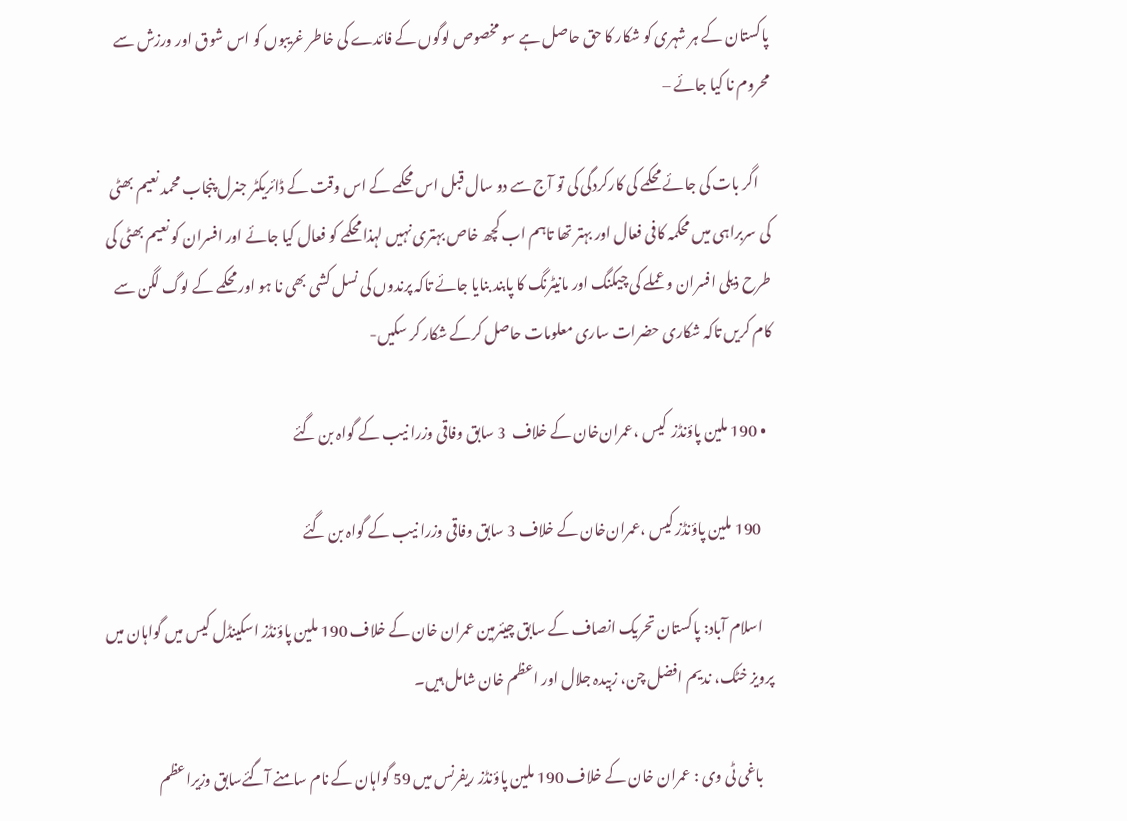پاکستان کے ہر شہری کو شکار کا حق حاصل ہے سو مخصوص لوگوں کے فائدے کی خاطر غریبوں کو اس شوق اور ورزش سے محروم نا کیا جائے –

    اگر بات کی جائے محکمے کی کارکردگی کی تو آج سے دو سال قبل اس محکمے کے اس وقت کے ڈائریکٹر جنرل پنجاب محمد نعیم بھٹی کی سربراہی میں محکمہ کافی فعال اور بہتر تھا تاہم اب کچھ خاص بہتری نہیں لہذا محکمے کو فعال کیا جائے اور افسران کو نعیم بھٹی کی طرح ذیلی افسران و عملے کی چیکنگ اور مانیٹرنگ کا پابند بنایا جائے تاکہ پرندوں کی نسل کشی بھی نا ہو اور محکمے کے لوگ لگن سے کام کریں تاکہ شکاری حضرات ساری معلومات حاصل کرکے شکار کر سکیں-

  • 190 ملین پاؤنڈز  کیس ،عمران‌خان کے خلاف  3 سابق وفاقی وزرا نیب کے گواہ بن گئے

    190 ملین پاؤنڈز کیس ،عمران‌خان کے خلاف 3 سابق وفاقی وزرا نیب کے گواہ بن گئے

    اسلام آباد: پاکستان تحریک انصاف کے سابق چیئرمین عمران خان کے خلاف 190 ملین پاؤنڈز اسکینڈل کیس میں گواہان میں پرویز خٹک، ندیم افضل چن، زبیدہ جلال اور اعظم خان شامل ہیں۔

    باغی ٹی وی : عمران خان کے خلاف 190 ملین پاؤنڈز ریفرنس میں 59 گواہان کے نام سامنے آگئےسابق وزیراعظم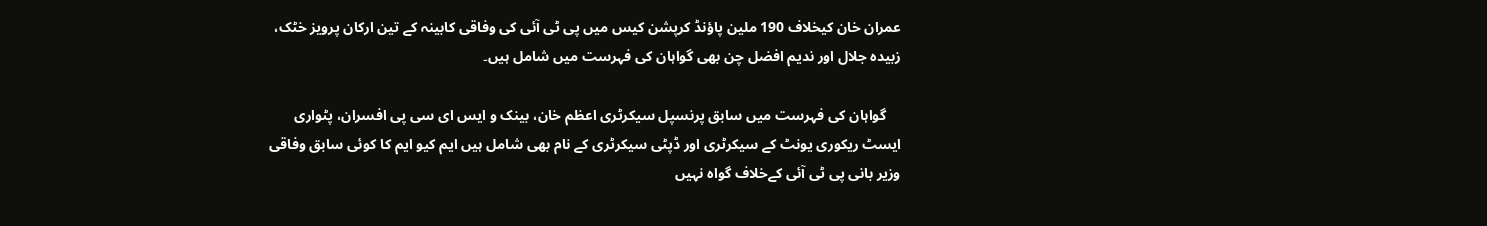عمران خان کیخلاف 190 ملین پاؤنڈ کرپشن کیس میں پی ٹی آئی کی وفاقی کابینہ کے تین ارکان پرویز خٹک، زبیدہ جلال اور ندیم افضل چن بھی گواہان کی فہرست میں شامل ہیں۔

    گواہان کی فہرست میں سابق پرنسپل سیکرٹری اعظم خان، بینک و ایس ای سی پی افسران، پٹواری ایسٹ ریکوری یونٹ کے سیکرٹری اور ڈپٹی سیکرٹری کے نام بھی شامل ہیں ایم کیو ایم کا کوئی سابق وفاقی وزیر بانی پی ٹی آئی کےخلاف گواہ نہیں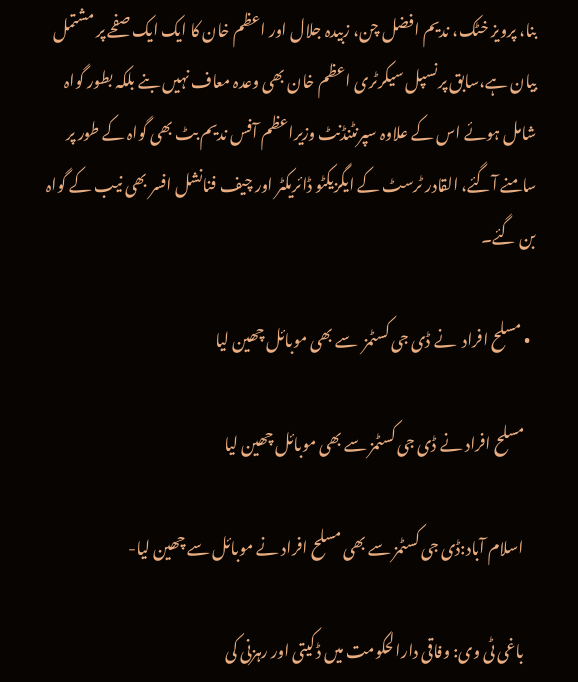بنا، پرویز خٹک، ندیم افضل چن، زبیدہ جلال اور اعظم خان کا ایک ایک صفحے پر مشتمل بیان ہے،سابق پرنسپل سیکرٹری اعظم خان بھی وعدہ معاف نہیں بنے بلکہ بطور گواہ شامل ہوئے اس کے علاوہ سپرنٹنڈنٹ وزیراعظم آفس ندیم بٹ بھی گواہ کے طور پر سامنے آگئے، القادر ٹرسٹ کے ایگزیکٹو ڈائریکٹر اور چیف فنانشل افسر بھی نیب کے گواہ بن گئے۔

  • مسلح افراد  نے ڈی جی کسٹمز  سے بھی موبائل چھین لیا

    مسلح افراد نے ڈی جی کسٹمز سے بھی موبائل چھین لیا

    اسلام آباد:ڈی جی کسٹمز سے بھی مسلح افراد نے موبائل سے چھین لیا-

    باغی ٹی وی: وفاقی دارالحکومت میں ڈکیتی اور رہزنی کی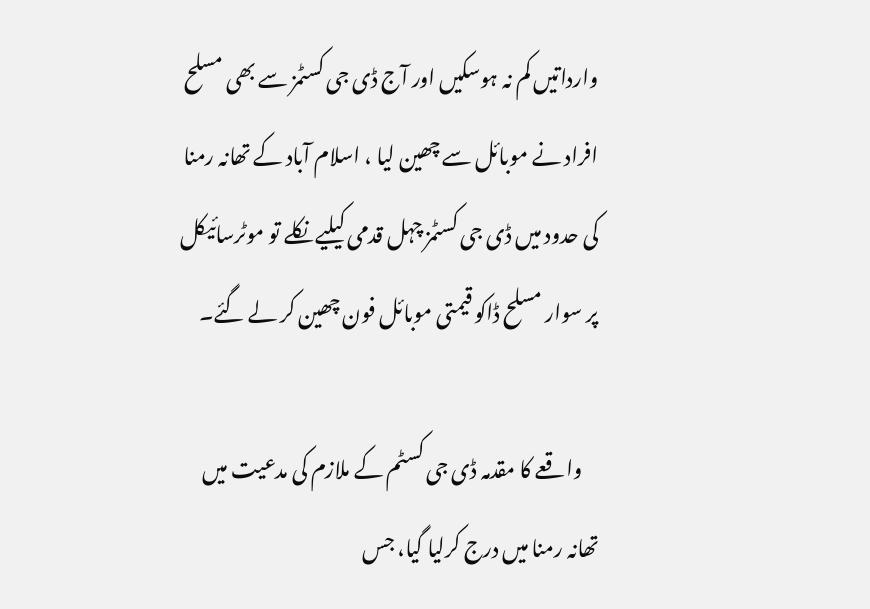وارداتیں کم نہ ہوسکیں اور آج ڈی جی کسٹمز سے بھی مسلح افراد نے موبائل سے چھین لیا ، اسلام آباد کے تھانہ رمنا کی حدود میں ڈی جی کسٹمز چہل قدمی کیلیے نکلے تو موٹرسائیکل پر سوار مسلح ڈاکو قیمتی موبائل فون چھین کر لے گئے۔

    واقعے کا مقدمہ ڈی جی کسٹم کے ملازم کی مدعیت میں تھانہ رمنا میں درج کرلیا گیا، جس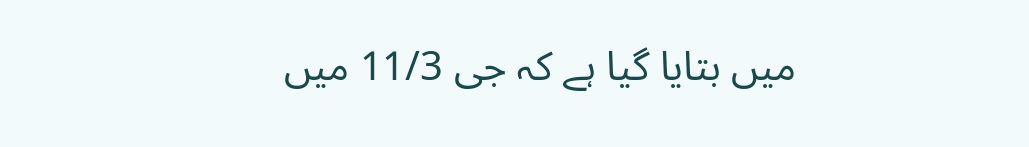میں بتایا گیا ہے کہ جی 11/3 میں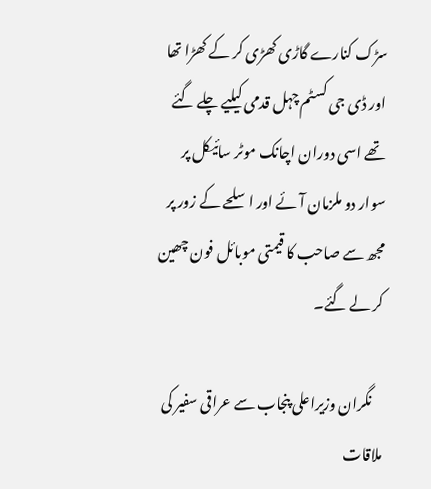سڑک کنارے گاڑی کھڑی کر کے کھڑا تھا اور ڈی جی کسٹم چہل قدمی کیلیے چلے گئے تھے اسی دوران اچانک موٹر سائیکل پر سوار دو ملزمان آئے اور اسلحے کے زور پر مجھ سے صاحب کا قیمتی موبائل فون چھین کر لے گئے۔

    نگران وزیراعلی پنجاب سے عراقی سفیر کی ملاقات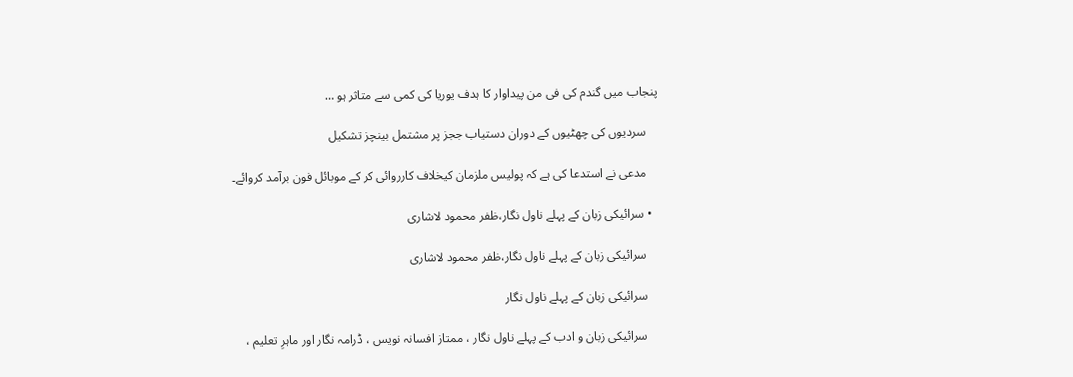پنجاب میں گندم کی فی من پیداوار کا ہدف یوریا کی کمی سے متاثر ہو …

    سردیوں کی چھٹیوں کے دوران دستیاب ججز پر مشتمل بینچز تشکیل

    مدعی نے استدعا کی ہے کہ پولیس ملزمان کیخلاف کارروائی کر کے موبائل فون برآمد کروائے۔

  • سرائیکی زبان کے پہلے ناول نگار،ظفر محمود لاشاری

    سرائیکی زبان کے پہلے ناول نگار،ظفر محمود لاشاری

    سرائیکی زبان کے پہلے ناول نگار

    سرائیکی زبان و ادب کے پہلے ناول نگار ، ممتاز افسانہ نویس ، ڈرامہ نگار اور ماہرِ تعلیم ،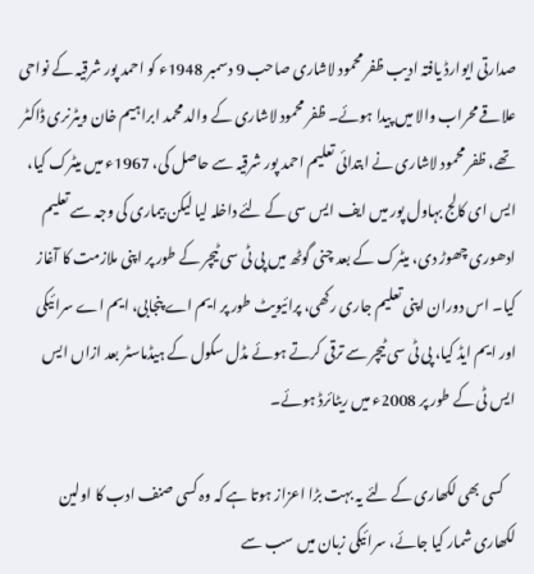صدارتی ایوارڈ یافتہ ادیب ظفر محمود لاشاری صاحب 9 دسمبر 1948ء کو احمد پور شرقیہ کے نواحی علاقے محراب والا میں پیدا ہوئے۔ ظفر محمود لاشاری کے والد محمد ابراہیم خان ویٹرنری ڈاکٹر تھے، ظفر محمود لاشاری نے ابتدائی تعلیم احمد پور شرقیہ سے حاصل کی، 1967ء میں میٹرک کیا، ایس ای کالج بہاول پور میں ایف ایس سی کے لئے داخلہ لیا لیکن بیماری کی وجہ سے تعلیم ادھوری چھوڑ دی، میٹرک کے بعد چنی گوٹھ میں پی ٹی سی ٹیچر کے طور پر اپنی ملازمت کا آغاز کیا۔ اس دوران اپنی تعلیم جاری رکھی، پرائیویٹ طور پر ایم اے پنجابی، ایم اے سرائیکی اور ایم ایڈ کیا، پی ٹی سی ٹیچر سے ترقی کرتے ہوئے مڈل سکول کے ہیڈماسٹر بعد ازاں ایس ایس ٹی کے طور پر 2008ء میں ریٹائرڈ ہوئے۔

    کسی بھی لکھاری کے لئے یہ بہت بڑا اعزاز ہوتا ہے کہ وہ کسی صنف ادب کا اولین لکھاری شمار کیا جائے، سرائیکی زبان میں سب سے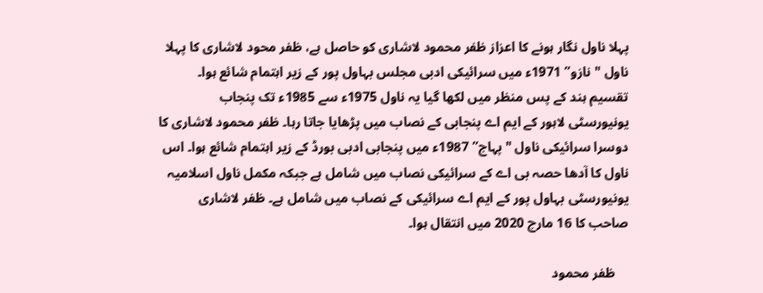پہلا ناول نگار ہونے کا اعزاز ظفر محمود لاشاری کو حاصل ہے، ظفر محود لاشاری کا پہلا ناول "نازو” 1971ء میں سرائیکی ادبی مجلس بہاول پور کے زیر اہتمام شائع ہوا۔ تقسیم ہند کے پس منظر میں لکھا گیا یہ ناول 1975ء سے 1985ء تک پنجاب یونیورسٹی لاہور کے ایم اے پنجابی کے نصاب میں پڑھایا جاتا رہا۔ ظفر محمود لاشاری کا دوسرا سرائیکی ناول "پہاج” 1987ء میں پنجابی ادبی بورڈ کے زیر اہتمام شائع ہوا۔ اس ناول کا آدھا حصہ بی اے کے سرائیکی نصاب میں شامل ہے جبکہ مکمل ناول اسلامیہ یونیورسٹی بہاول پور کے ایم اے سرائیکی کے نصاب میں شامل ہے۔ ظفر لاشاری صاحب کا 16 مارچ 2020 میں انتقال ہوا۔

    ظفر محمود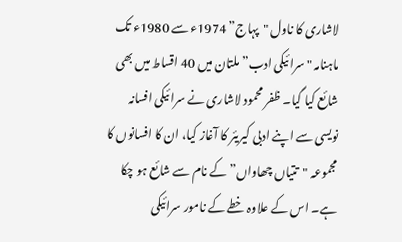لاشاری کا ناول "پہاج” 1974ء سے 1980ء تک ماہنامہ "سرائیکی ادب” ملتان میں 40 اقساط میں بھی شائع کیا گیا۔ ظفر محمود لاشاری نے سرائیکی افسانہ نویسی سے اپنے ادبی کیریئر کا آغاز کیا، ان کا افسانوں کا مجموعہ "تتیاں چھاواں” کے نام سے شائع ہو چکا ہے۔ اس کے علاوہ خطے کے نامور سرائیکی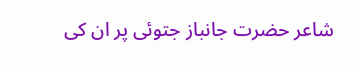شاعر حضرت جانباز جتوئی پر ان کی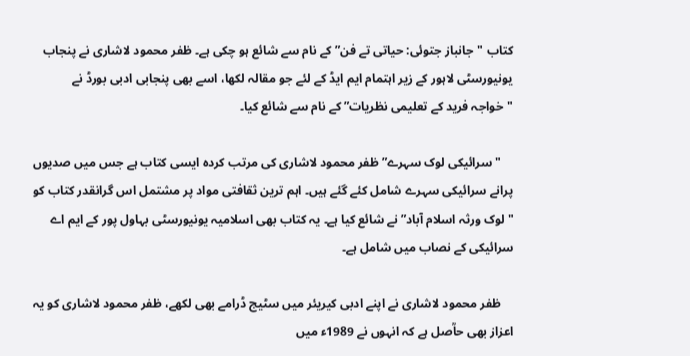کتاب "جانباز جتوئی: حیاتی تے فن” کے نام سے شائع ہو چکی ہے۔ ظفر محمود لاشاری نے پنجاب یونیورسٹی لاہور کے زیر اہتمام ایم ایڈ کے لئے جو مقالہ لکھا، اسے بھی پنجابی ادبی بورڈ نے "خواجہ فرید کے تعلیمی نظریات” کے نام سے شائع کیا۔

    "سرائیکی لوک سہرے” ظفر محمود لاشاری کی مرتب کردہ ایسی کتاب ہے جس میں صدیوں پرانے سرائیکی سہرے شامل کئے گئے ہیں۔ اہم ترین ثقافتی مواد پر مشتمل اس گرانقدر کتاب کو "لوک ورثہ اسلام آباد” نے شائع کیا ہے۔ یہ کتاب بھی اسلامیہ یونیورسٹی بہاول پور کے ایم اے سرائیکی کے نصاب میں شامل ہے۔

    ظفر محمود لاشاری نے اپنے ادبی کیریئر میں سٹیج ڈرامے بھی لکھے، ظفر محمود لاشاری کو یہ اعزاز بھی حاؒصل ہے کہ انہوں نے 1989ء میں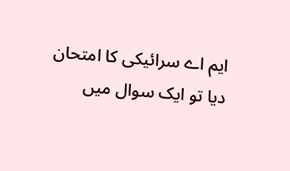ایم اے سرائیکی کا امتحان دیا تو ایک سوال میں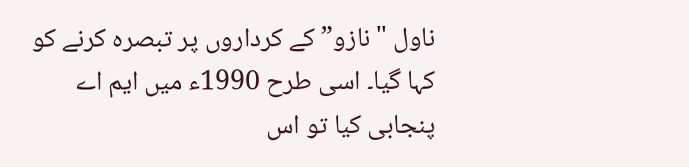ناول "نازو” کے کرداروں پر تبصرہ کرنے کو کہا گیا۔ اسی طرح 1990ء میں ایم اے پنجابی کیا تو اس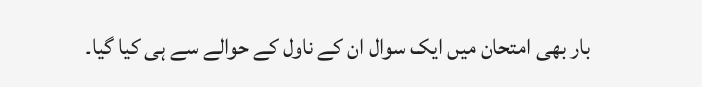بار بھی امتحان میں ایک سوال ان کے ناول کے حوالے سے ہی کیا گیا۔